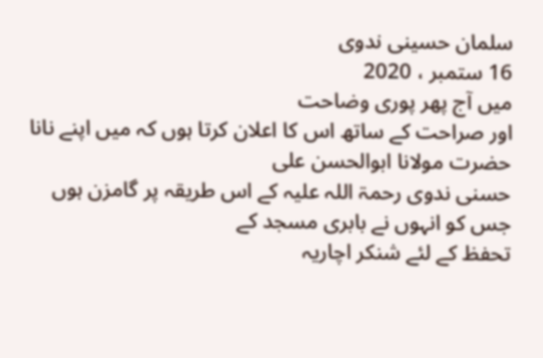سلمان حسینی ندوی
16 ستمبر ، 2020
میں آج پھر پوری وضاحت
اور صراحت کے ساتھ اس کا اعلان کرتا ہوں کہ میں اپنے نانا حضرت مولانا ابوالحسن علی
حسنی ندوی رحمۃ اللہ علیہ کے اس طریقہ پر گامزن ہوں جس کو انہوں نے بابری مسجد کے
تحفظ کے لئے شنکر اچاریہ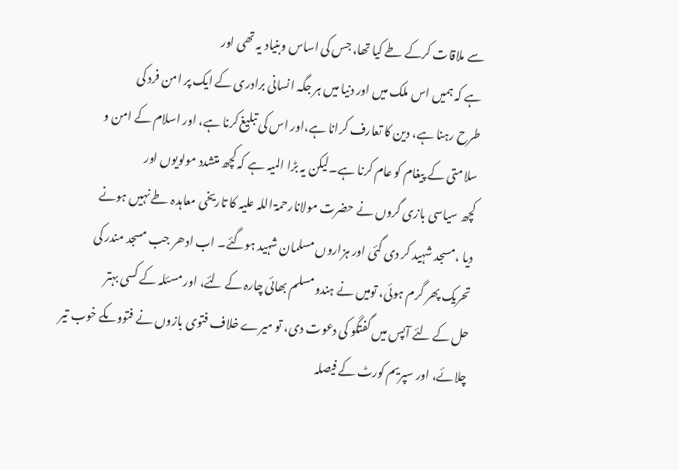سے ملاقات کرکے طے کیا تھا، جس کی اساس وبنیاد یہ تھی اور
ہے کہ ہمیں اس ملک میں اور دنیا میں ہر جگہ انسانی برادری کے ایک پر امن فرد کی
طرح رہنا ہے، دین کا تعارف کرانا ہے،اور اس کی تبلیغ کرنا ہے، اور اسلام کے امن و
سلامتی کے پیغام کو عام کرنا ہے۔لیکن یہ بڑا المیہ ہے کہ کچھ متشدد مولویوں اور
کچھ سیاسی بازی گروں نے حضرت مولانارحمۃ اللہ علیہ کا تاریخی معاہدہ طے نہیں ہونے
دیا ،مسجد شہید کر دی گئی اور ہزاروں مسلمان شہید ہوگئے۔ اب ادھر جب مسجد مندر کی
تحریک پھر گرم ہوئی، تومیں نے ہندومسلم بھائی چارہ کے لئے، اور مسئلہ کے کسی بہتر
حل کے لئے آپس میں گفتگو کی دعوت دی، تو میرے خلاف فتوی بازوں نے فتووںکے خوب تیر
چلائے، اور سپریم کورٹ کے فیصلہ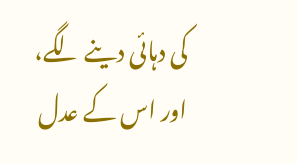کی دہائی دینے لگے، اور اس کے عدل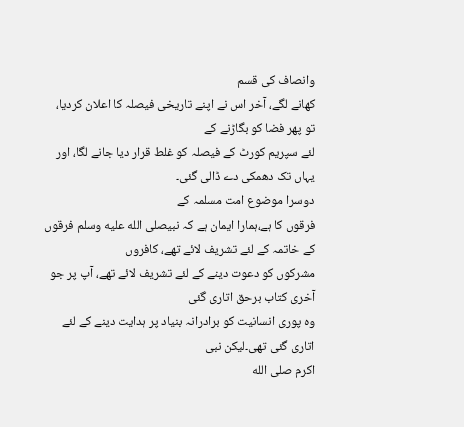وانصاف کی قسم
کھانے لگے، آخر اس نے اپنے تاریخی فیصلہ کا اعلان کردیا، تو پھر فضا کو بگاڑنے کے
لئے سپریم کورٹ کے فیصلہ کو غلط قرار دیا جانے لگا، اور یہاں تک دھمکی دے ڈالی گئی۔
دوسرا موضوع امت مسلمہ کے
فرقوں کا ہے،ہمارا ایمان ہے کہ نبیصلى الله عليه وسلم فرقوں کے خاتمہ کے لئے تشریف لائے تھے، کافروں
مشرکوں کو دعوت دینے کے لئے تشریف لائے تھے، آپ پر جو آخری کتاب برحق اتاری گئی
وہ پوری انسانیت کو برادرانہ بنیاد پر ہدایت دینے کے لئے اتاری گئی تھی۔لیکن نبی
اکرم صلى الله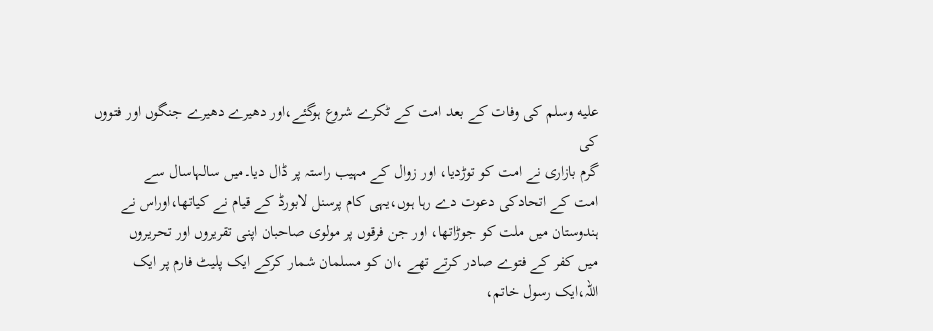عليه وسلم کی وفات کے بعد امت کے ٹکرے شروع ہوگئے،اور دھیرے دھیرے جنگوں اور فتووں کی
گرم بازاری نے امت کو توڑدیا، اور زوال کے مہیب راستہ پر ڈال دیا۔میں سالہاسال سے
امت کے اتحادکی دعوت دے رہا ہوں،یہی کام پرسنل لابورڈ کے قیام نے کیاتھا،اوراس نے
ہندوستان میں ملت کو جوڑاتھا، اور جن فرقوں پر مولوی صاحبان اپنی تقریروں اور تحریروں
میں کفر کے فتوے صادر کرتے تھے ،ان کو مسلمان شمار کرکے ایک پلیٹ فارم پر ایک
اللہ،ایک رسول خاتم،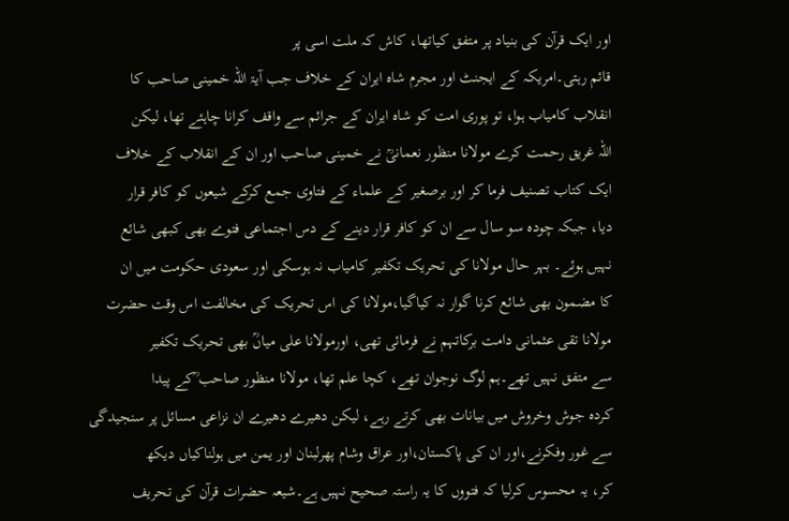اور ایک قرآن کی بنیاد پر متفق کیاتھا، کاش کہ ملت اسی پر
قائم رہتی۔امریکہ کے ایجنٹ اور مجرم شاہ ایران کے خلاف جب آیۃ اللہ خمینی صاحب کا
انقلاب کامیاب ہوا، تو پوری امت کو شاہ ایران کے جرائم سے واقف کرانا چاہئے تھا، لیکن
اللہ غریق رحمت کرے مولانا منظور نعمانیؒ نے خمینی صاحب اور ان کے انقلاب کے خلاف
ایک کتاب تصنیف فرما کر اور برصغیر کے علماء کے فتاوی جمع کرکے شیعوں کو کافر قرار
دیا، جبکہ چودہ سو سال سے ان کو کافر قرار دینے کے دس اجتماعی فتوے بھی کبھی شائع
نہیں ہوئے۔ بہر حال مولانا کی تحریک تکفیر کامیاب نہ ہوسکی اور سعودی حکومت میں ان
کا مضمون بھی شائع کرنا گوار نہ کیاگیا،مولانا کی اس تحریک کی مخالفت اس وقت حضرت
مولانا تقی عثمانی دامت برکاتہم نے فرمائی تھی، اورمولانا علی میاںؒ بھی تحریک تکفیر
سے متفق نہیں تھے۔ہم لوگ نوجوان تھے، کچا علم تھا، مولانا منظور صاحب ؒکے پیدا
کردہ جوش وخروش میں بیانات بھی کرتے رہے، لیکن دھیرے دھیرے ان نزاعی مسائل پر سنجیدگی
سے غور وفکرنے،اور ان کی پاکستان،اور عراق وشام پھرلبنان اور یمن میں ہولناکیاں دیکھ
کر، یہ محسوس کرلیا کہ فتووں کا یہ راستہ صحیح نہیں ہے۔شیعہ حضرات قرآن کی تحریف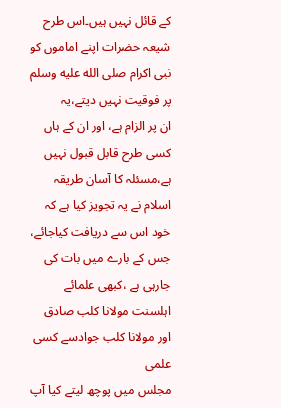کے قائل نہیں ہیں۔اس طرح شیعہ حضرات اپنے اماموں کو نبی اکرام صلى الله عليه وسلم پر فوقیت نہیں دیتے،یہ
ان پر الزام ہے، اور ان کے ہاں کسی طرح قابل قبول نہیں ہے،مسئلہ کا آسان طریقہ
اسلام نے یہ تجویز کیا ہے کہ خود اس سے دریافت کیاجائے، جس کے بارے میں بات کی
جارہی ہے ،کبھی علمائے اہلسنت مولانا کلب صادق اور مولانا کلب جوادسے کسی علمی
مجلس میں پوچھ لیتے کیا آپ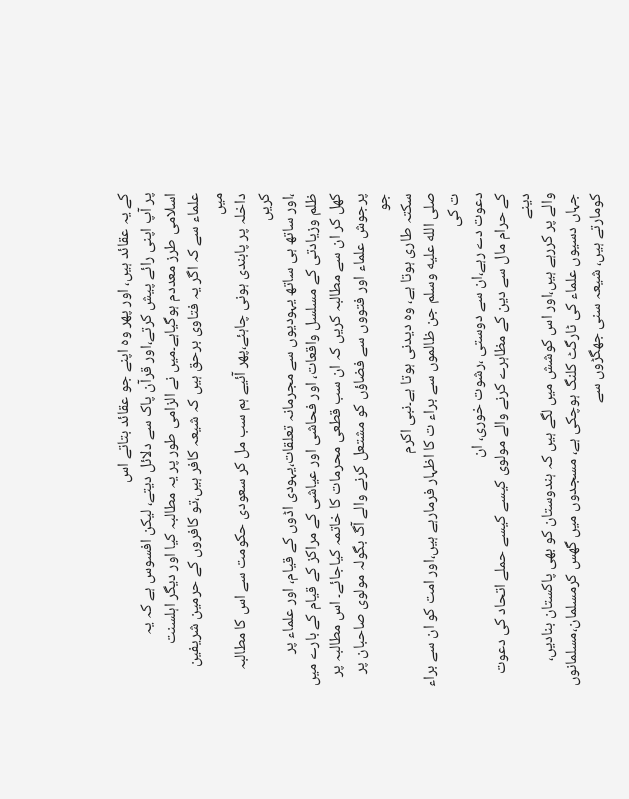کے یہ عقائد ہیں، اور پھر وہ اپنے جو عقائد بتاتے اس
پر آپ اپنی رائے پیش کرتے،اور قرآن پاک سے دلائل دیتے، لیکن افسوس ہے کہ یہ
اسلامی طرز معددم ہوگیاہے۔میں نے الزامی طور پر یہ مطالبہ کیا اور دیگر اہلسنت
علماء سے کہ اگر یہ فتاوی برحق ہیں کہ شیعہ کافر ہیں،تو کافروں کے حرمین شریفین میں
داخلہ پر پابندی ہونی چاہئے،پھر آئیے ہم سب مل کر سعودی حکومت سے اس کا مطالبہ کریں
،اور ساتھ ہی ساتھ یہودیوں سے مجرمانہ تعلقات،یہودی اڈوں کے قیام، اور علماء پر
ظلم وزیادتی کے مسلسل واقعات، اور فحاشی اور عیاشی کے مراکز کے قیام کے بارے میں
کھل کر ان سے مطالبہ کریں کہ ان سب قطعی محرمات کا خاتمہ کیاجائے۔ اس مطالبہ پر
پرجوش علماء اور فتووں سے فضاؤں کو مشتعل کرنے والے آگ بگولہ مولوی صاحبان پر جو
سکتہ طاری ہوتا ہے، وہ دیدنی ہوتا ہے۔نبی اکرم
صلى الله عليه وسلم جن ظالموں سے براء ت کا اظہار فرمارہے ہیں،اور امت کو ان سے براء ت کی
دعوت دے رہے،ان سے دوستی ،رشوت خوری، ان
کے حرام مال سے دین کے مظاہرے کرنے والے مولوی کیسے کیسے حملے اتحاد کی دعوت دینے
والے پر کررہے ہیں،اور اس کوشش میں لگے ہیں کہ ہندوستان کو بھی پاکستان بنادیں،
جہاں دسیوں علماء کی ٹارگٹ کلنگ ہوچکی ہے، مسجدوں میں گھس کرمسلمان،مسلمانوں
کومارتے ہیں، شیعہ سنی جھگڑوں سے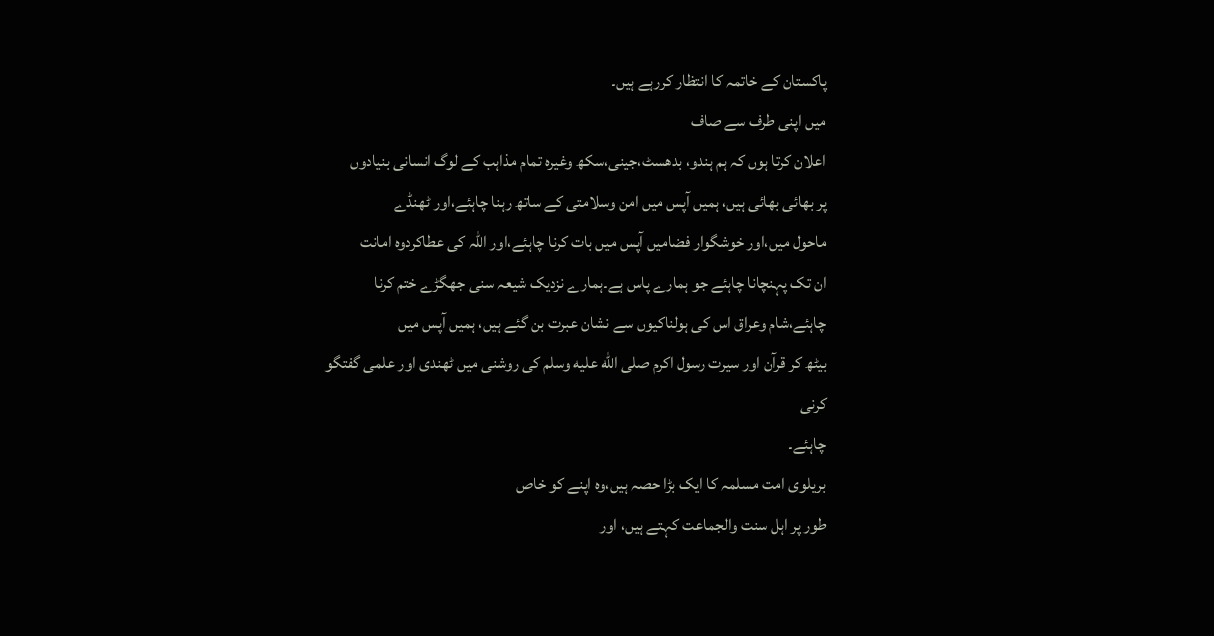پاکستان کے خاتمہ کا انتظار کررہے ہیں۔
میں اپنی طرف سے صاف
اعلان کرتا ہوں کہ ہم ہندو، بدھسٹ،جینی،سکھ وغیرہ تمام مذاہب کے لوگ انسانی بنیادوں
پر بھائی بھائی ہیں، ہمیں آپس میں امن وسلامتی کے ساتھ رہنا چاہئے،اور ٹھنڈے
ماحول میں،اور خوشگوار فضامیں آپس میں بات کرنا چاہئے،اور اللہ کی عطاکردوہ امانت
ان تک پہنچانا چاہئے جو ہمارے پاس ہے۔ہمارے نزدیک شیعہ سنی جھگڑے ختم کرنا
چاہئے،شام وعراق اس کی ہولناکیوں سے نشان عبرت بن گئے ہیں، ہمیں آپس میں
بیٹھ کر قرآن اور سیرت رسول اکرم صلى الله عليه وسلم کی روشنی میں ٹھندی اور علمی گفتگو کرنی
چاہئے۔
بریلوی امت مسلمہ کا ایک بڑا حصہ ہیں،وہ اپنے کو خاص
طور پر اہل سنت والجماعت کہتے ہیں، اور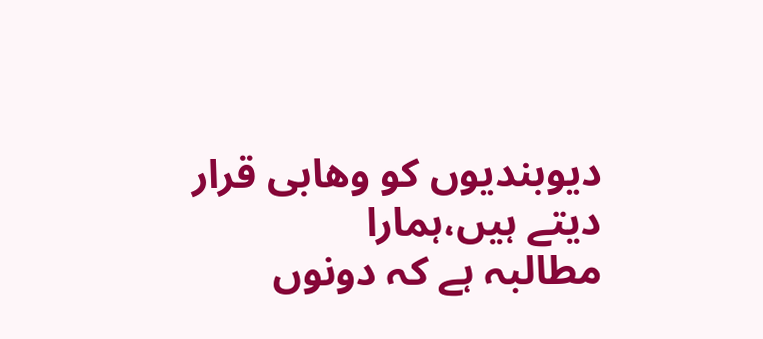دیوبندیوں کو وھابی قرار دیتے ہیں،ہمارا
مطالبہ ہے کہ دونوں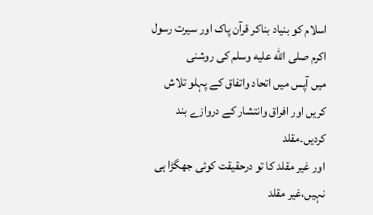اسلام کو بنیاد بناکر قرآن پاک اور سیرت رسول اکرم صلى الله عليه وسلم کی روشنی
میں آپس میں اتحاد واتفاق کے پہلو تلاش کریں اور افراق وانتشار کے دروازے بند کردیں۔مقلد
اور غیر مقلد کا تو درحقیقت کوئی جھگڑا ہی نہیں،غیر مقلد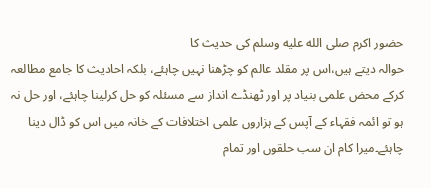حضور اکرم صلى الله عليه وسلم کی حدیث کا
حوالہ دیتے ہیں،اس پر مقلد عالم کو چڑھنا نہیں چاہئے، بلکہ احادیث کا جامع مطالعہ
کرکے محض علمی بنیاد پر اور ٹھنڈے انداز سے مسئلہ کو حل کرلینا چاہئے، اور حل نہ
ہو تو ائمہ فقہاء کے آپس کے ہزاروں علمی اختلافات کے خانہ میں اس کو ڈال دینا
چاہئے۔میرا کام ان سب حلقوں اور تمام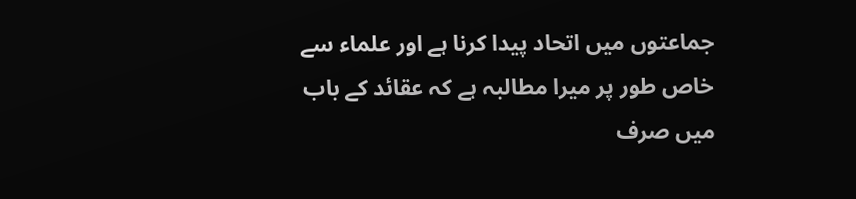جماعتوں میں اتحاد پیدا کرنا ہے اور علماء سے
خاص طور پر میرا مطالبہ ہے کہ عقائد کے باب میں صرف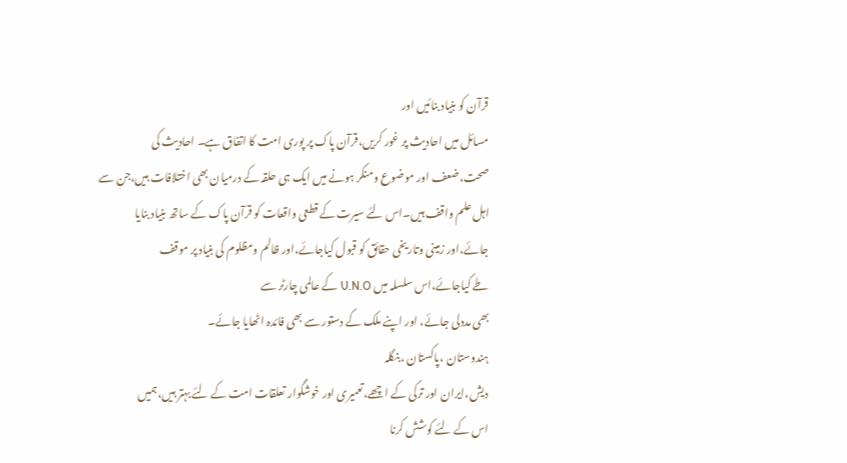قرآن کو بنیاد بنائیں اور
مسائل میں احادیث پر غور کریں،قرآن پاک پر پوری امت کا اتفاق ہے۔ احادیث کی
صحت،ضعف اور موضوع ومنکر ہونے میں ایک ہی حلقہ کے درمیان بھی اختلافات ہیں،جن سے
اہل علم واقف ہیں۔اس لئے سیرت کے قطعی واقعات کو قرآن پاک کے ساتھ بنیاد بنایا
جائے،اور زمینی وتاریخی حقائق کو قبول کیاجائے،اور ظالم ومظلوم کی بنیاد پر موقف
طے کیاجائے،اس سلسلہ میں U.N.O کے عالمی چارٹر سے
بھی مددلی جائے، اور اپنے ملک کے دستور سے بھی فائدہ اٹھایا جائے۔
ہندوستان ،پاکستان ،بنگلہ
دیش،ایران اور ترکی کے اچھے،تعمیری اور خوشگوار تعلقات امت کے لئے بہتر ہیں،ہمیں
اس کے لئے کوشش کرنا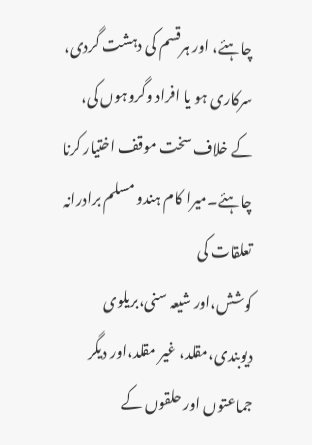چاہئے، اور ہرقسم کی دہشت گردی، سرکاری ہو یا افراد وگروہوں کی،
کے خلاف سخت موقف اختیار کرنا چاہئے۔میرا کام ہندو مسلم برادرانہ تعلقات کی
کوشش،اور شیعہ سنی،بریلوی دیوبندی،مقلد، غیر مقلد،اور دیگر جماعتوں اور حلقوں کے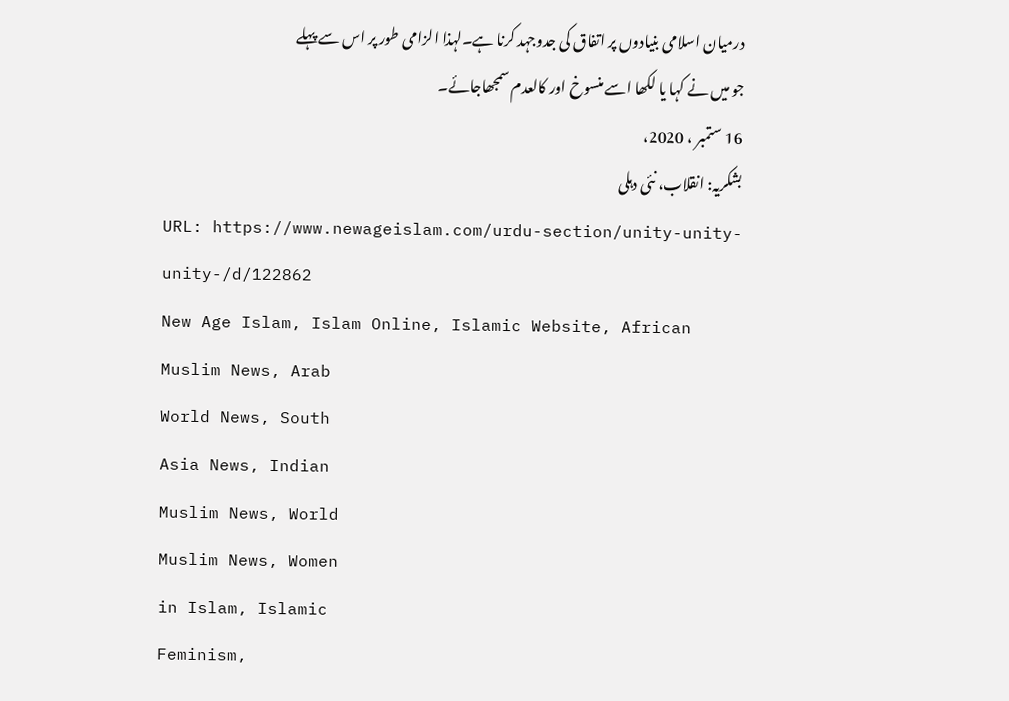درمیان اسلامی بنیادوں پر اتفاق کی جدوجہد کرنا ہے۔لہذا الزامی طور پر اس سے پہلے
جو میں نے کہا یا لکھا اسے منسوخ اور کالعدم سمجھاجائے۔
16 ستمبر ، 2020،
بشکریہ: انقلاب، نئی دہلی
URL: https://www.newageislam.com/urdu-section/unity-unity-unity-/d/122862
New Age Islam, Islam Online, Islamic Website, African
Muslim News, Arab
World News, South
Asia News, Indian
Muslim News, World
Muslim News, Women
in Islam, Islamic
Feminism,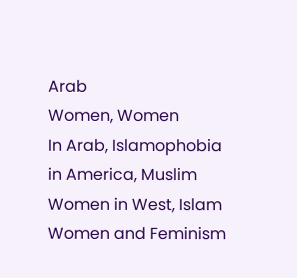Arab
Women, Women
In Arab, Islamophobia
in America, Muslim
Women in West, Islam
Women and Feminism